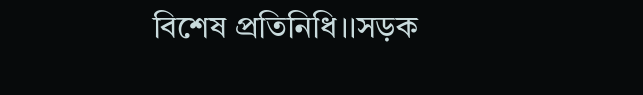বিশেষ প্রতিনিধি।।সড়ক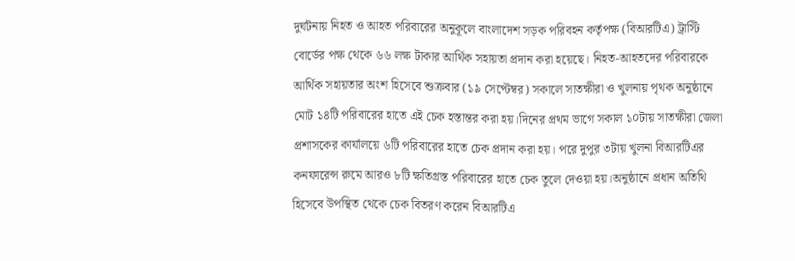দুর্ঘটনায় নিহত ও আহত পরিবারের অনুকূলে বাংলাদেশ সড়ক পরিবহন কর্তৃপক্ষ (বিআরটিএ) ট্রাস্টি বোর্ডের পক্ষ থেকে ৬৬ লক্ষ টাকার আর্থিক সহায়তা প্রদান করা হয়েছে। নিহত-আহতদের পরিবারকে আর্থিক সহায়তার অংশ হিসেবে শুক্রবার (১৯ সেপ্টেম্বর) সকালে সাতক্ষীরা ও খুলনায় পৃথক অনুষ্ঠানে মোট ১৪টি পরিবারের হাতে এই চেক হস্তান্তর করা হয়।দিনের প্রথম ভাগে সকাল ১০টায় সাতক্ষীরা জেলা প্রশাসকের কার্যালয়ে ৬টি পরিবারের হাতে চেক প্রদান করা হয়। পরে দুপুর ৩টায় খুলনা বিআরটিএর কনফারেন্স রুমে আরও ৮টি ক্ষতিগ্রস্ত পরিবারের হাতে চেক তুলে দেওয়া হয়।অনুষ্ঠানে প্রধান অতিথি হিসেবে উপস্থিত থেকে চেক বিতরণ করেন বিআরটিএ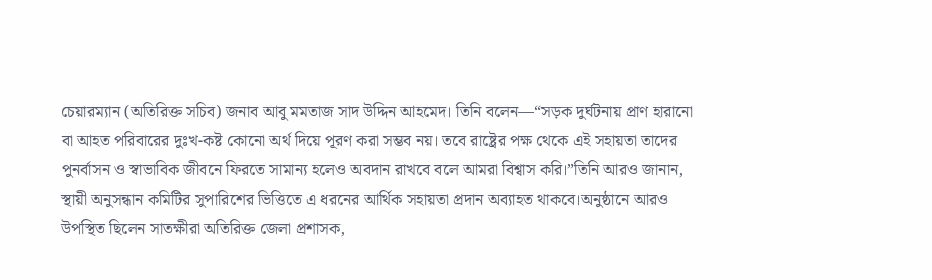চেয়ারম্যান (অতিরিক্ত সচিব) জনাব আবু মমতাজ সাদ উদ্দিন আহমেদ। তিনি বলেন—“সড়ক দুর্ঘটনায় প্রাণ হারানো বা আহত পরিবারের দুঃখ-কষ্ট কোনো অর্থ দিয়ে পূরণ করা সম্ভব নয়। তবে রাষ্ট্রের পক্ষ থেকে এই সহায়তা তাদের পুনর্বাসন ও স্বাভাবিক জীবনে ফিরতে সামান্য হলেও অবদান রাখবে বলে আমরা বিশ্বাস করি।”তিনি আরও জানান, স্থায়ী অনুসন্ধান কমিটির সুপারিশের ভিত্তিতে এ ধরনের আর্থিক সহায়তা প্রদান অব্যাহত থাকবে।অনুষ্ঠানে আরও উপস্থিত ছিলেন সাতক্ষীরা অতিরিক্ত জেলা প্রশাসক,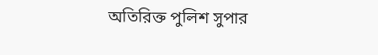অতিরিক্ত পুলিশ সুপার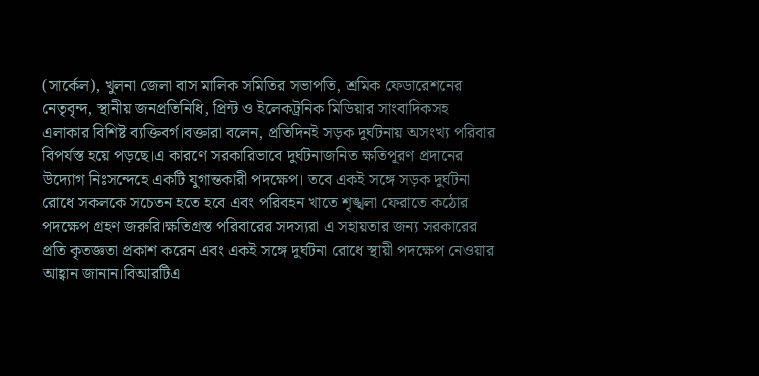(সার্কেল), খুলনা জেলা বাস মালিক সমিতির সভাপতি, শ্রমিক ফেডারেশনের নেতৃবৃন্দ, স্থানীয় জনপ্রতিনিধি, প্রিন্ট ও ইলেকট্রনিক মিডিয়ার সাংবাদিকসহ এলাকার বিশিষ্ট ব্যক্তিবর্গ।বক্তারা বলেন, প্রতিদিনই সড়ক দুর্ঘটনায় অসংখ্য পরিবার বিপর্যস্ত হয়ে পড়ছে।এ কারণে সরকারিভাবে দুর্ঘটনাজনিত ক্ষতিপূরণ প্রদানের উদ্যোগ নিঃসন্দেহে একটি যুগান্তকারী পদক্ষেপ। তবে একই সঙ্গে সড়ক দুর্ঘটনা রোধে সকলকে সচেতন হতে হবে এবং পরিবহন খাতে শৃঙ্খলা ফেরাতে কঠোর পদক্ষেপ গ্রহণ জরুরি।ক্ষতিগ্রস্ত পরিবারের সদস্যরা এ সহায়তার জন্য সরকারের প্রতি কৃতজ্ঞতা প্রকাশ করেন এবং একই সঙ্গে দুর্ঘটনা রোধে স্থায়ী পদক্ষেপ নেওয়ার আহ্বান জানান।বিআরটিএ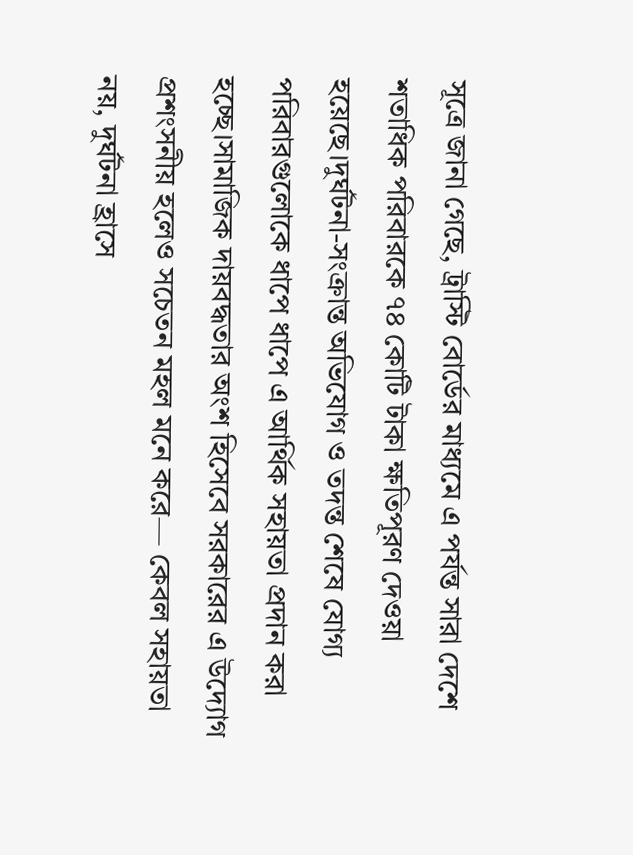সূত্রে জানা গেছে, ট্রাস্টি বোর্ডের মাধ্যমে এ পর্যন্ত সারা দেশে শতাধিক পরিবারকে ৭৪ কোটি টাকা ক্ষতিপূরণ দেওয়া হয়েছে।দুর্ঘটনা-সংক্রান্ত অভিযোগ ও তদন্ত শেষে যোগ্য পরিবারগুলোকে ধাপে ধাপে এ আর্থিক সহায়তা প্রদান করা হচ্ছে।সামাজিক দায়বদ্ধতার অংশ হিসেবে সরকারের এ উদ্যোগ প্রশংসনীয় হলেও সচেতন মহল মনে করে— কেবল সহায়তা নয়, দুর্ঘটনা হ্রাসে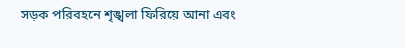সড়ক পরিবহনে শৃঙ্খলা ফিরিয়ে আনা এবং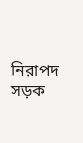নিরাপদ সড়ক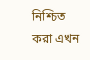নিশ্চিত করা এখন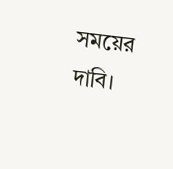সময়ের দাবি।